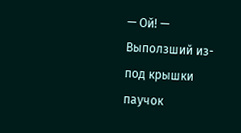— Ой! — Выползший из-под крышки паучок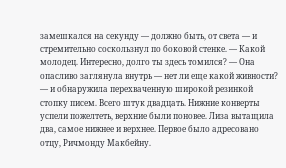замешкался на секунду — должно быть, от света — и стремительно соскользнул по боковой стенке. — Какой молодец. Интересно, долго ты здесь томился? — Она опасливо заглянула внутрь — нет ли еще какой живности? — и обнаружила перехваченную широкой резинкой стопку писем. Всего штук двадцать. Нижние конверты успели пожелтеть, верхние были поновее. Лиза вытащила два, самое нижнее и верхнее. Первое было адресовано отцу, Ричмонду Макбейну.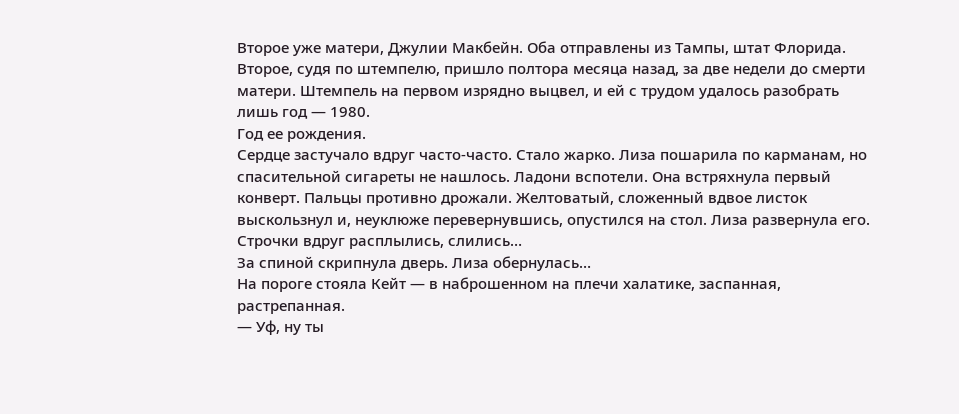Второе уже матери, Джулии Макбейн. Оба отправлены из Тампы, штат Флорида. Второе, судя по штемпелю, пришло полтора месяца назад, за две недели до смерти матери. Штемпель на первом изрядно выцвел, и ей с трудом удалось разобрать лишь год — 1980.
Год ее рождения.
Сердце застучало вдруг часто-часто. Стало жарко. Лиза пошарила по карманам, но спасительной сигареты не нашлось. Ладони вспотели. Она встряхнула первый конверт. Пальцы противно дрожали. Желтоватый, сложенный вдвое листок выскользнул и, неуклюже перевернувшись, опустился на стол. Лиза развернула его.
Строчки вдруг расплылись, слились…
За спиной скрипнула дверь. Лиза обернулась…
На пороге стояла Кейт — в наброшенном на плечи халатике, заспанная, растрепанная.
— Уф, ну ты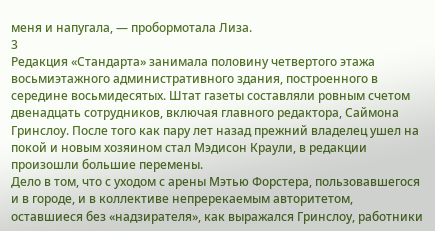меня и напугала, — пробормотала Лиза.
3
Редакция «Стандарта» занимала половину четвертого этажа восьмиэтажного административного здания, построенного в середине восьмидесятых. Штат газеты составляли ровным счетом двенадцать сотрудников, включая главного редактора, Саймона Гринслоу. После того как пару лет назад прежний владелец ушел на покой и новым хозяином стал Мэдисон Краули, в редакции произошли большие перемены.
Дело в том, что с уходом с арены Мэтью Форстера, пользовавшегося и в городе, и в коллективе непререкаемым авторитетом, оставшиеся без «надзирателя», как выражался Гринслоу, работники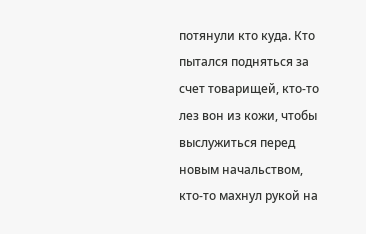потянули кто куда. Кто пытался подняться за счет товарищей, кто-то лез вон из кожи, чтобы выслужиться перед новым начальством, кто-то махнул рукой на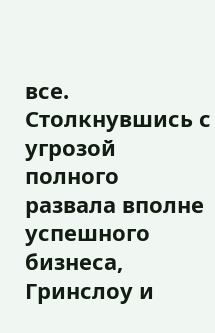все. Столкнувшись с угрозой полного развала вполне успешного бизнеса, Гринслоу и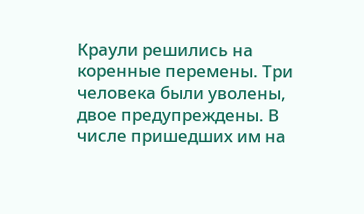Краули решились на коренные перемены. Три человека были уволены, двое предупреждены. В числе пришедших им на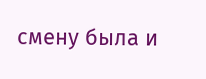смену была и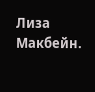Лиза Макбейн.